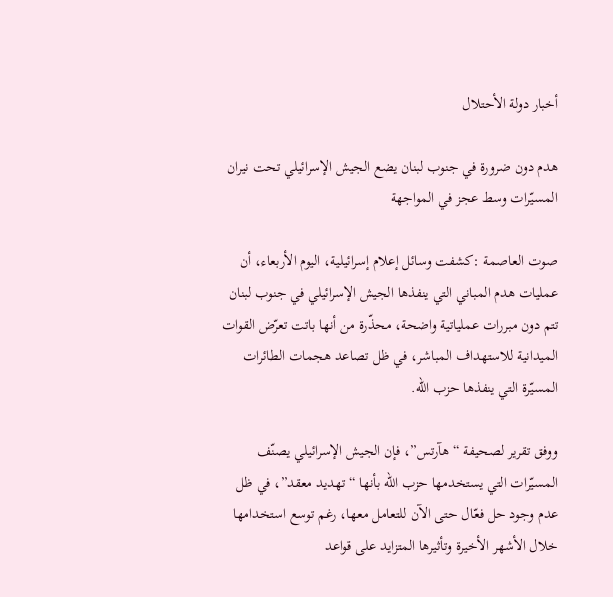أخبار دولة الأحتلال

هدم دون ضرورة في جنوب لبنان يضع الجيش الإسرائيلي تحت نيران المسيّرات وسط عجز في المواجهة

صوت العاصمة :كشفت وسائل إعلام إسرائيلية، اليوم الأربعاء، أن عمليات هدم المباني التي ينفذها الجيش الإسرائيلي في جنوب لبنان تتم دون مبررات عملياتية واضحة، محذّرة من أنها باتت تعرّض القوات الميدانية للاستهداف المباشر، في ظل تصاعد هجمات الطائرات المسيّرة التي ينفذها حزب الله.

ووفق تقرير لصحيفة “هآرتس”، فإن الجيش الإسرائيلي يصنّف المسيّرات التي يستخدمها حزب الله بأنها “تهديد معقد”، في ظل عدم وجود حل فعّال حتى الآن للتعامل معها، رغم توسع استخدامها خلال الأشهر الأخيرة وتأثيرها المتزايد على قواعد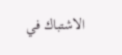الاشتباك في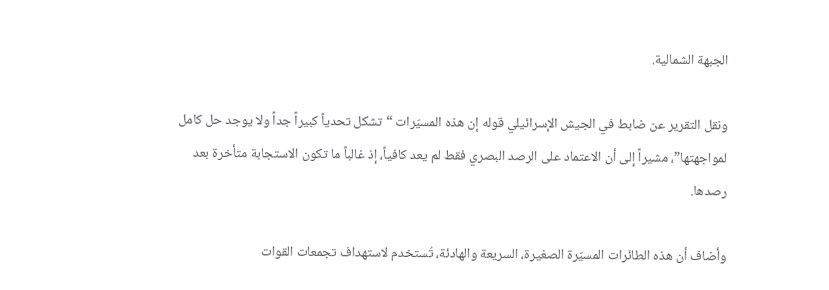الجبهة الشمالية.

ونقل التقرير عن ضابط في الجيش الإسرائيلي قوله إن هذه المسيّرات “تشكل تحدياً كبيراً جداً ولا يوجد حل كامل لمواجهتها”، مشيراً إلى أن الاعتماد على الرصد البصري فقط لم يعد كافياً، إذ غالباً ما تكون الاستجابة متأخرة بعد رصدها.

وأضاف أن هذه الطائرات المسيّرة الصغيرة، السريعة والهادئة، تُستخدم لاستهداف تجمعات القوات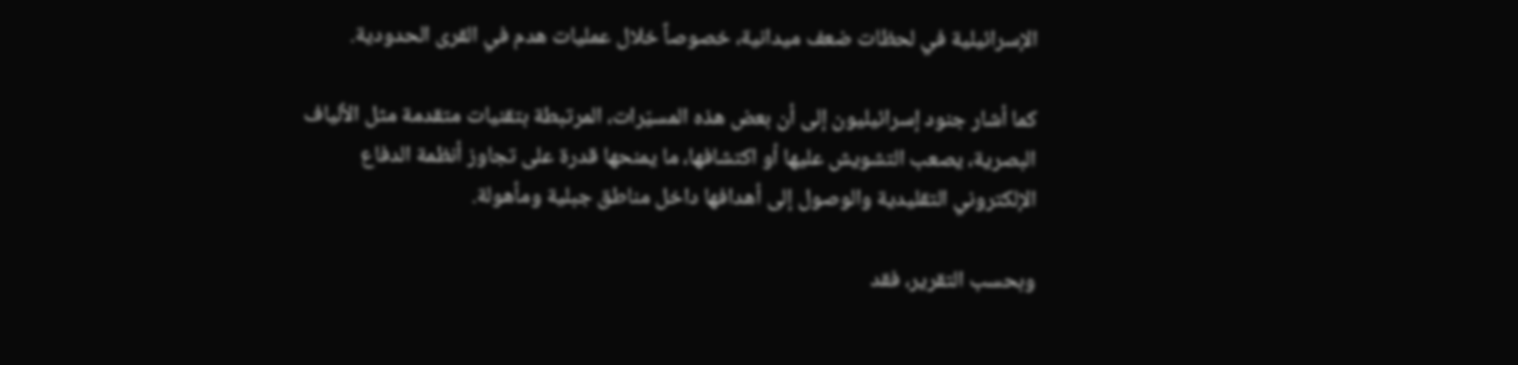الإسرائيلية في لحظات ضعف ميدانية، خصوصاً خلال عمليات هدم في القرى الحدودية.

كما أشار جنود إسرائيليون إلى أن بعض هذه المسيّرات، المرتبطة بتقنيات متقدمة مثل الألياف البصرية، يصعب التشويش عليها أو اكتشافها، ما يمنحها قدرة على تجاوز أنظمة الدفاع الإلكتروني التقليدية والوصول إلى أهدافها داخل مناطق جبلية ومأهولة.

وبحسب التقرير، فقد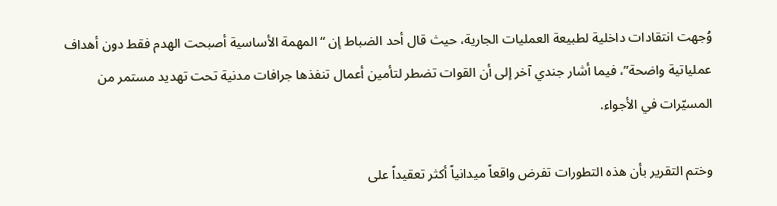وُجهت انتقادات داخلية لطبيعة العمليات الجارية، حيث قال أحد الضباط إن “المهمة الأساسية أصبحت الهدم فقط دون أهداف عملياتية واضحة”، فيما أشار جندي آخر إلى أن القوات تضطر لتأمين أعمال تنفذها جرافات مدنية تحت تهديد مستمر من المسيّرات في الأجواء.

وختم التقرير بأن هذه التطورات تفرض واقعاً ميدانياً أكثر تعقيداً على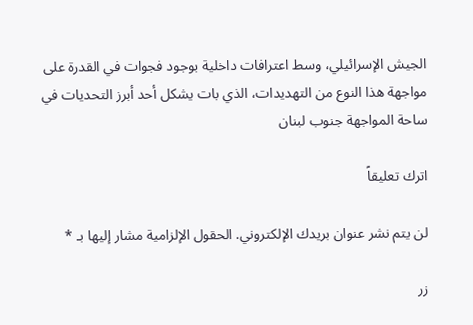الجيش الإسرائيلي، وسط اعترافات داخلية بوجود فجوات في القدرة على مواجهة هذا النوع من التهديدات، الذي بات يشكل أحد أبرز التحديات في ساحة المواجهة جنوب لبنان

اترك تعليقاً

لن يتم نشر عنوان بريدك الإلكتروني. الحقول الإلزامية مشار إليها بـ *

زر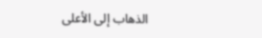الذهاب إلى الأعلى